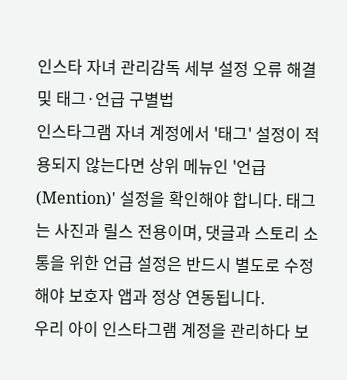인스타 자녀 관리감독 세부 설정 오류 해결 및 태그·언급 구별법
인스타그램 자녀 계정에서 '태그' 설정이 적용되지 않는다면 상위 메뉴인 '언급(Mention)' 설정을 확인해야 합니다. 태그는 사진과 릴스 전용이며, 댓글과 스토리 소통을 위한 언급 설정은 반드시 별도로 수정해야 보호자 앱과 정상 연동됩니다.
우리 아이 인스타그램 계정을 관리하다 보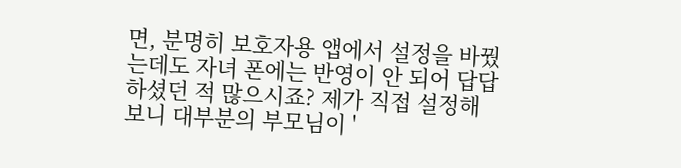면, 분명히 보호자용 앱에서 설정을 바꿨는데도 자녀 폰에는 반영이 안 되어 답답하셨던 적 많으시죠? 제가 직접 설정해 보니 대부분의 부모님이 '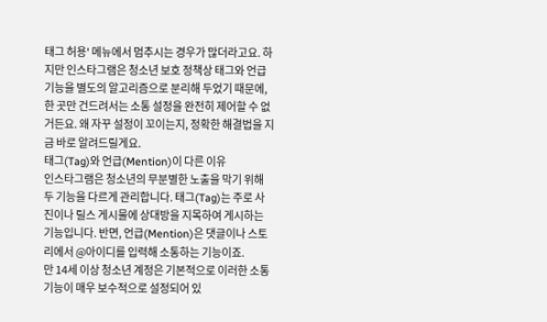태그 허용' 메뉴에서 멈추시는 경우가 많더라고요. 하지만 인스타그램은 청소년 보호 정책상 태그와 언급 기능을 별도의 알고리즘으로 분리해 두었기 때문에, 한 곳만 건드려서는 소통 설정을 완전히 제어할 수 없거든요. 왜 자꾸 설정이 꼬이는지, 정확한 해결법을 지금 바로 알려드릴게요.
태그(Tag)와 언급(Mention)이 다른 이유
인스타그램은 청소년의 무분별한 노출을 막기 위해 두 기능을 다르게 관리합니다. 태그(Tag)는 주로 사진이나 릴스 게시물에 상대방을 지목하여 게시하는 기능입니다. 반면, 언급(Mention)은 댓글이나 스토리에서 @아이디를 입력해 소통하는 기능이죠.
만 14세 이상 청소년 계정은 기본적으로 이러한 소통 기능이 매우 보수적으로 설정되어 있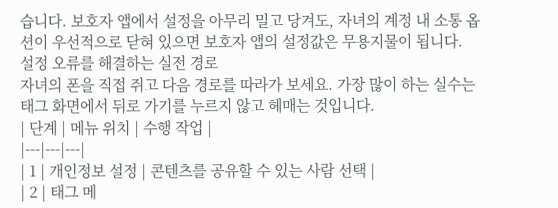습니다. 보호자 앱에서 설정을 아무리 밀고 당겨도, 자녀의 계정 내 소통 옵션이 우선적으로 닫혀 있으면 보호자 앱의 설정값은 무용지물이 됩니다.
설정 오류를 해결하는 실전 경로
자녀의 폰을 직접 쥐고 다음 경로를 따라가 보세요. 가장 많이 하는 실수는 태그 화면에서 뒤로 가기를 누르지 않고 헤매는 것입니다.
| 단계 | 메뉴 위치 | 수행 작업 |
|---|---|---|
| 1 | 개인정보 설정 | 콘텐츠를 공유할 수 있는 사람 선택 |
| 2 | 태그 메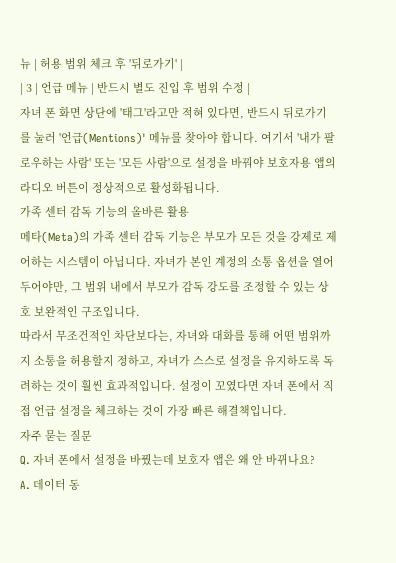뉴 | 허용 범위 체크 후 '뒤로가기' |
| 3 | 언급 메뉴 | 반드시 별도 진입 후 범위 수정 |
자녀 폰 화면 상단에 '태그'라고만 적혀 있다면, 반드시 뒤로가기를 눌러 '언급(Mentions)' 메뉴를 찾아야 합니다. 여기서 '내가 팔로우하는 사람' 또는 '모든 사람'으로 설정을 바꿔야 보호자용 앱의 라디오 버튼이 정상적으로 활성화됩니다.
가족 센터 감독 기능의 올바른 활용
메타(Meta)의 가족 센터 감독 기능은 부모가 모든 것을 강제로 제어하는 시스템이 아닙니다. 자녀가 본인 계정의 소통 옵션을 열어두어야만, 그 범위 내에서 부모가 감독 강도를 조정할 수 있는 상호 보완적인 구조입니다.
따라서 무조건적인 차단보다는, 자녀와 대화를 통해 어떤 범위까지 소통을 허용할지 정하고, 자녀가 스스로 설정을 유지하도록 독려하는 것이 훨씬 효과적입니다. 설정이 꼬였다면 자녀 폰에서 직접 언급 설정을 체크하는 것이 가장 빠른 해결책입니다.
자주 묻는 질문
Q. 자녀 폰에서 설정을 바꿨는데 보호자 앱은 왜 안 바뀌나요?
A. 데이터 동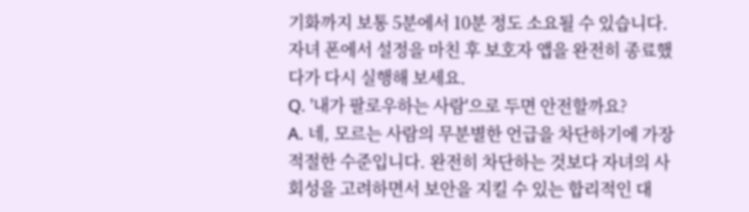기화까지 보통 5분에서 10분 정도 소요될 수 있습니다. 자녀 폰에서 설정을 마친 후 보호자 앱을 완전히 종료했다가 다시 실행해 보세요.
Q. '내가 팔로우하는 사람'으로 두면 안전할까요?
A. 네, 모르는 사람의 무분별한 언급을 차단하기에 가장 적절한 수준입니다. 완전히 차단하는 것보다 자녀의 사회성을 고려하면서 보안을 지킬 수 있는 합리적인 대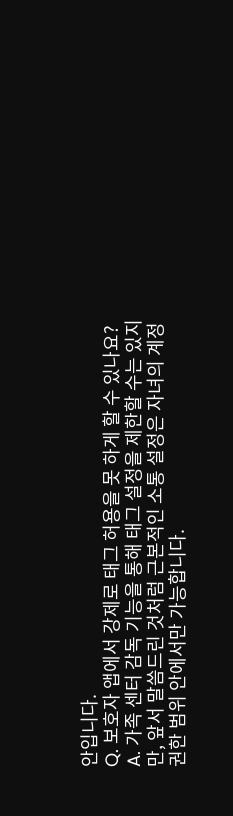안입니다.
Q. 보호자 앱에서 강제로 태그 허용을 못 하게 할 수 있나요?
A. 가족 센터 감독 기능을 통해 태그 설정을 제한할 수는 있지만, 앞서 말씀드린 것처럼 근본적인 소통 설정은 자녀의 계정 권한 범위 안에서만 가능합니다.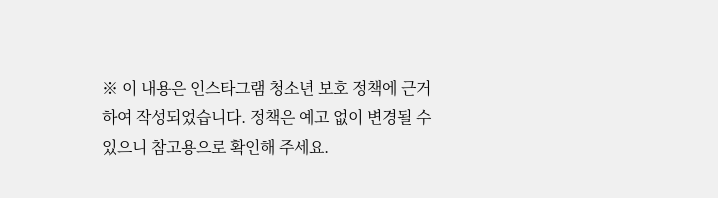※ 이 내용은 인스타그램 청소년 보호 정책에 근거하여 작성되었습니다. 정책은 예고 없이 변경될 수 있으니 참고용으로 확인해 주세요.